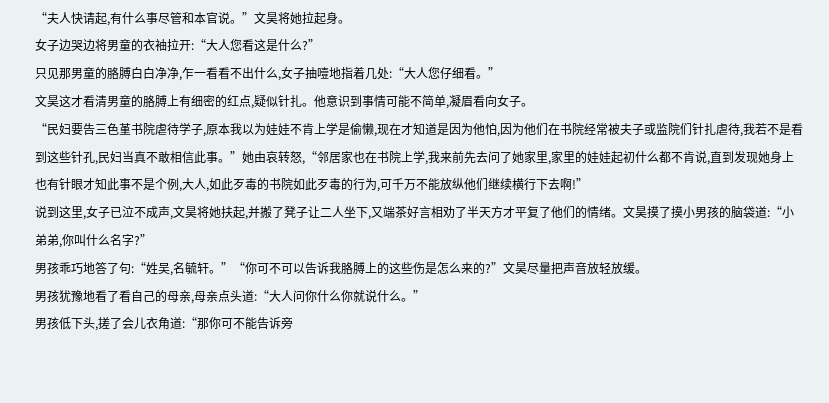“夫人快请起,有什么事尽管和本官说。”文昊将她拉起身。
女子边哭边将男童的衣袖拉开:“大人您看这是什么?”
只见那男童的胳膊白白净净,乍一看看不出什么,女子抽噎地指着几处:“大人您仔细看。”
文昊这才看清男童的胳膊上有细密的红点,疑似针扎。他意识到事情可能不简单,凝眉看向女子。
“民妇要告三色堇书院虐待学子,原本我以为娃娃不肯上学是偷懒,现在才知道是因为他怕,因为他们在书院经常被夫子或监院们针扎虐待,我若不是看到这些针孔,民妇当真不敢相信此事。”她由哀转怒,“邻居家也在书院上学,我来前先去问了她家里,家里的娃娃起初什么都不肯说,直到发现她身上也有针眼才知此事不是个例,大人,如此歹毒的书院如此歹毒的行为,可千万不能放纵他们继续横行下去啊!”
说到这里,女子已泣不成声,文昊将她扶起,并搬了凳子让二人坐下,又端茶好言相劝了半天方才平复了他们的情绪。文昊摸了摸小男孩的脑袋道:“小弟弟,你叫什么名字?”
男孩乖巧地答了句:“姓吴,名毓轩。”“你可不可以告诉我胳膊上的这些伤是怎么来的?”文昊尽量把声音放轻放缓。
男孩犹豫地看了看自己的母亲,母亲点头道:“大人问你什么你就说什么。”
男孩低下头,搓了会儿衣角道:“那你可不能告诉旁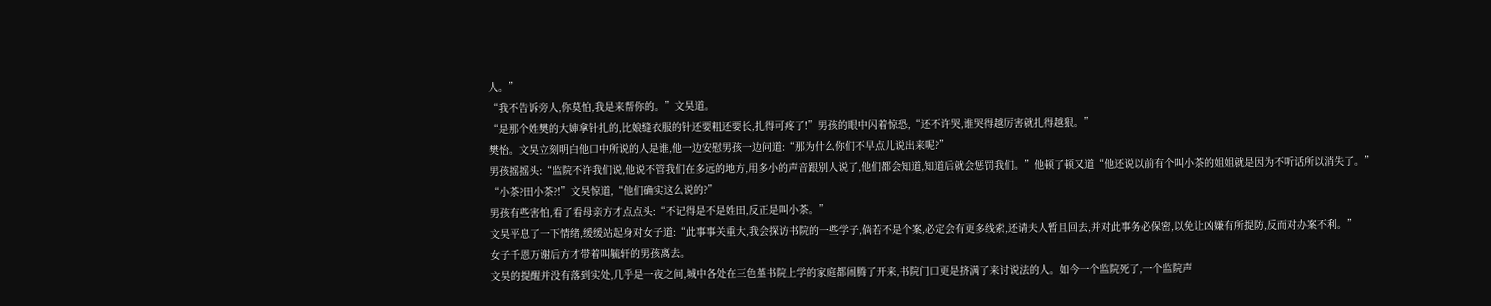人。”
“我不告诉旁人,你莫怕,我是来帮你的。”文昊道。
“是那个姓樊的大婶拿针扎的,比娘缝衣服的针还要粗还要长,扎得可疼了!”男孩的眼中闪着惊恐,“还不许哭,谁哭得越厉害就扎得越狠。”
樊怡。文昊立刻明白他口中所说的人是谁,他一边安慰男孩一边问道:“那为什么你们不早点儿说出来呢?”
男孩摇摇头:“监院不许我们说,他说不管我们在多远的地方,用多小的声音跟别人说了,他们都会知道,知道后就会惩罚我们。”他顿了顿又道“他还说以前有个叫小茶的姐姐就是因为不听话所以消失了。”
“小茶?田小茶?!”文昊惊道,“他们确实这么说的?”
男孩有些害怕,看了看母亲方才点点头:“不记得是不是姓田,反正是叫小茶。”
文昊平息了一下情绪,缓缓站起身对女子道:“此事事关重大,我会探访书院的一些学子,倘若不是个案,必定会有更多线索,还请夫人暂且回去,并对此事务必保密,以免让凶嫌有所提防,反而对办案不利。”
女子千恩万谢后方才带着叫毓轩的男孩离去。
文昊的提醒并没有落到实处,几乎是一夜之间,城中各处在三色堇书院上学的家庭都闹腾了开来,书院门口更是挤满了来讨说法的人。如今一个监院死了,一个监院声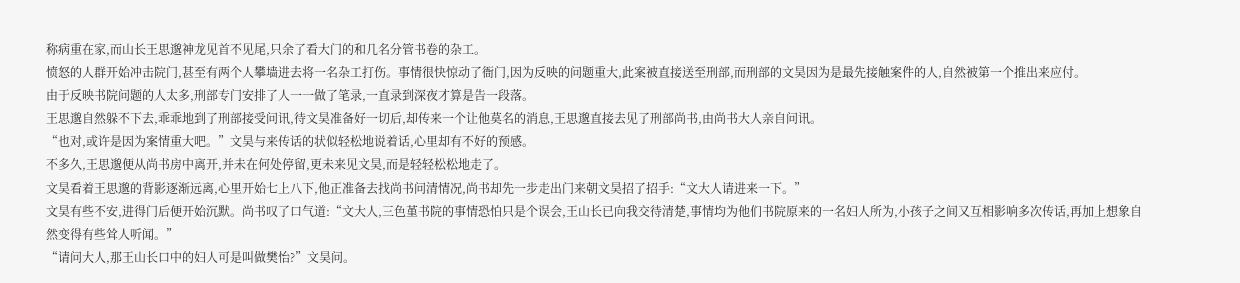称病重在家,而山长王思邈神龙见首不见尾,只余了看大门的和几名分管书卷的杂工。
愤怒的人群开始冲击院门,甚至有两个人攀墙进去将一名杂工打伤。事情很快惊动了衙门,因为反映的问题重大,此案被直接送至刑部,而刑部的文昊因为是最先接触案件的人,自然被第一个推出来应付。
由于反映书院问题的人太多,刑部专门安排了人一一做了笔录,一直录到深夜才算是告一段落。
王思邈自然躲不下去,乖乖地到了刑部接受问讯,待文昊准备好一切后,却传来一个让他莫名的消息,王思邈直接去见了刑部尚书,由尚书大人亲自问讯。
“也对,或许是因为案情重大吧。”文昊与来传话的状似轻松地说着话,心里却有不好的预感。
不多久,王思邈便从尚书房中离开,并未在何处停留,更未来见文昊,而是轻轻松松地走了。
文昊看着王思邈的背影逐渐远离,心里开始七上八下,他正准备去找尚书问清情况,尚书却先一步走出门来朝文昊招了招手:“文大人请进来一下。”
文昊有些不安,进得门后便开始沉默。尚书叹了口气道:“文大人,三色堇书院的事情恐怕只是个误会,王山长已向我交待清楚,事情均为他们书院原来的一名妇人所为,小孩子之间又互相影响多次传话,再加上想象自然变得有些耸人听闻。”
“请问大人,那王山长口中的妇人可是叫做樊怡?”文昊问。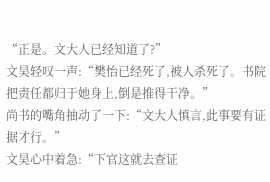“正是。文大人已经知道了?”
文昊轻叹一声:“樊怡已经死了,被人杀死了。书院把责任都归于她身上,倒是推得干净。”
尚书的嘴角抽动了一下:“文大人慎言,此事要有证据才行。”
文昊心中着急:“下官这就去查证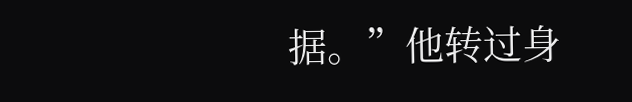据。”他转过身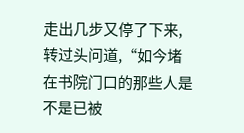走出几步又停了下来,转过头问道,“如今堵在书院门口的那些人是不是已被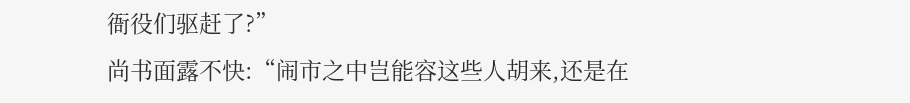衙役们驱赶了?”
尚书面露不快:“闹市之中岂能容这些人胡来,还是在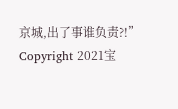京城,出了事谁负责?!”
Copyright 2021宝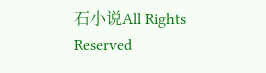石小说All Rights Reserved